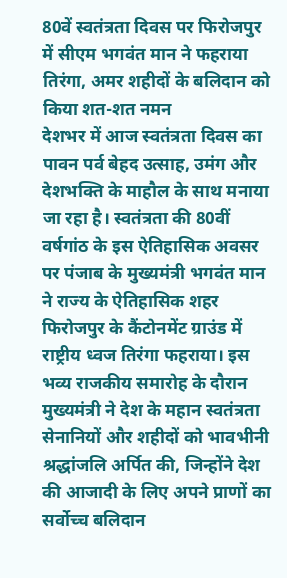80वें स्वतंत्रता दिवस पर फिरोजपुर में सीएम भगवंत मान ने फहराया तिरंगा, अमर शहीदों के बलिदान को किया शत-शत नमन
देशभर में आज स्वतंत्रता दिवस का पावन पर्व बेहद उत्साह, उमंग और देशभक्ति के माहौल के साथ मनाया जा रहा है। स्वतंत्रता की 80वीं वर्षगांठ के इस ऐतिहासिक अवसर पर पंजाब के मुख्यमंत्री भगवंत मान ने राज्य के ऐतिहासिक शहर फिरोजपुर के कैंटोनमेंट ग्राउंड में राष्ट्रीय ध्वज तिरंगा फहराया। इस भव्य राजकीय समारोह के दौरान मुख्यमंत्री ने देश के महान स्वतंत्रता सेनानियों और शहीदों को भावभीनी श्रद्धांजलि अर्पित की, जिन्होंने देश की आजादी के लिए अपने प्राणों का सर्वोच्च बलिदान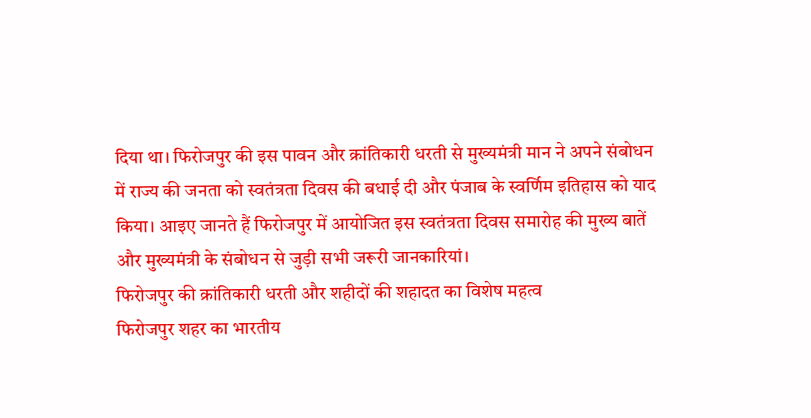दिया था। फिरोजपुर की इस पावन और क्रांतिकारी धरती से मुख्यमंत्री मान ने अपने संबोधन में राज्य की जनता को स्वतंत्रता दिवस की बधाई दी और पंजाब के स्वर्णिम इतिहास को याद किया। आइए जानते हैं फिरोजपुर में आयोजित इस स्वतंत्रता दिवस समारोह की मुख्य बातें और मुख्यमंत्री के संबोधन से जुड़ी सभी जरूरी जानकारियां।
फिरोजपुर की क्रांतिकारी धरती और शहीदों की शहादत का विशेष महत्व
फिरोजपुर शहर का भारतीय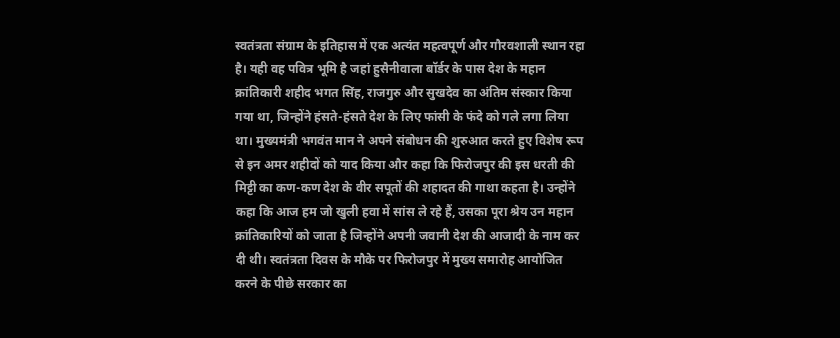स्वतंत्रता संग्राम के इतिहास में एक अत्यंत महत्वपूर्ण और गौरवशाली स्थान रहा है। यही वह पवित्र भूमि है जहां हुसैनीवाला बॉर्डर के पास देश के महान क्रांतिकारी शहीद भगत सिंह, राजगुरु और सुखदेव का अंतिम संस्कार किया गया था, जिन्होंने हंसते-हंसते देश के लिए फांसी के फंदे को गले लगा लिया था। मुख्यमंत्री भगवंत मान ने अपने संबोधन की शुरुआत करते हुए विशेष रूप से इन अमर शहीदों को याद किया और कहा कि फिरोजपुर की इस धरती की मिट्टी का कण-कण देश के वीर सपूतों की शहादत की गाथा कहता है। उन्होंने कहा कि आज हम जो खुली हवा में सांस ले रहे हैं, उसका पूरा श्रेय उन महान क्रांतिकारियों को जाता है जिन्होंने अपनी जवानी देश की आजादी के नाम कर दी थी। स्वतंत्रता दिवस के मौके पर फिरोजपुर में मुख्य समारोह आयोजित करने के पीछे सरकार का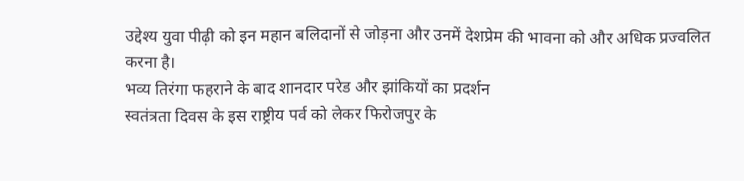उद्देश्य युवा पीढ़ी को इन महान बलिदानों से जोड़ना और उनमें देशप्रेम की भावना को और अधिक प्रज्वलित करना है।
भव्य तिरंगा फहराने के बाद शानदार परेड और झांकियों का प्रदर्शन
स्वतंत्रता दिवस के इस राष्ट्रीय पर्व को लेकर फिरोजपुर के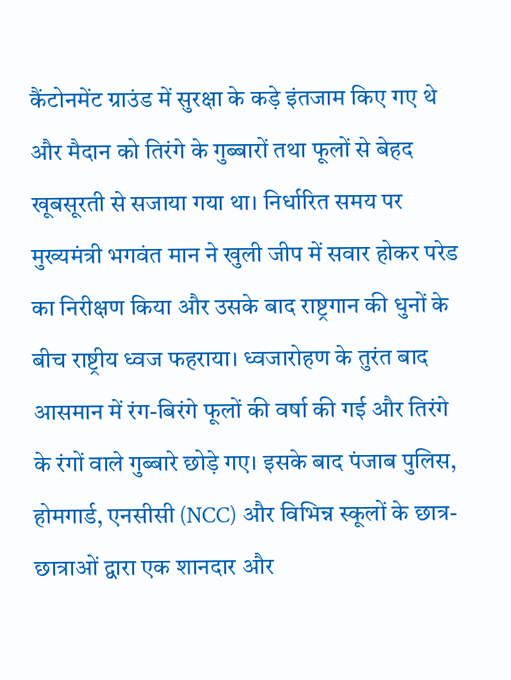कैंटोनमेंट ग्राउंड में सुरक्षा के कड़े इंतजाम किए गए थे और मैदान को तिरंगे के गुब्बारों तथा फूलों से बेहद खूबसूरती से सजाया गया था। निर्धारित समय पर मुख्यमंत्री भगवंत मान ने खुली जीप में सवार होकर परेड का निरीक्षण किया और उसके बाद राष्ट्रगान की धुनों के बीच राष्ट्रीय ध्वज फहराया। ध्वजारोहण के तुरंत बाद आसमान में रंग-बिरंगे फूलों की वर्षा की गई और तिरंगे के रंगों वाले गुब्बारे छोड़े गए। इसके बाद पंजाब पुलिस, होमगार्ड, एनसीसी (NCC) और विभिन्न स्कूलों के छात्र-छात्राओं द्वारा एक शानदार और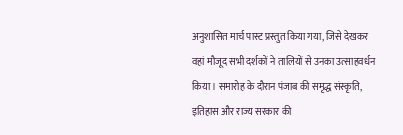अनुशासित मार्च पास्ट प्रस्तुत किया गया, जिसे देखकर वहां मौजूद सभी दर्शकों ने तालियों से उनका उत्साहवर्धन किया। समारोह के दौरान पंजाब की समृद्ध संस्कृति, इतिहास और राज्य सरकार की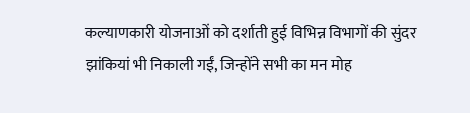कल्याणकारी योजनाओं को दर्शाती हुई विभिन्न विभागों की सुंदर झांकियां भी निकाली गईं, जिन्होंने सभी का मन मोह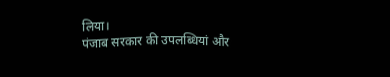लिया।
पंजाब सरकार की उपलब्धियां और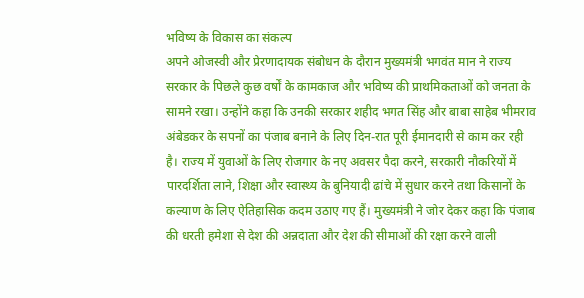भविष्य के विकास का संकल्प
अपने ओजस्वी और प्रेरणादायक संबोधन के दौरान मुख्यमंत्री भगवंत मान ने राज्य सरकार के पिछले कुछ वर्षों के कामकाज और भविष्य की प्राथमिकताओं को जनता के सामने रखा। उन्होंने कहा कि उनकी सरकार शहीद भगत सिंह और बाबा साहेब भीमराव अंबेडकर के सपनों का पंजाब बनाने के लिए दिन-रात पूरी ईमानदारी से काम कर रही है। राज्य में युवाओं के लिए रोजगार के नए अवसर पैदा करने, सरकारी नौकरियों में पारदर्शिता लाने, शिक्षा और स्वास्थ्य के बुनियादी ढांचे में सुधार करने तथा किसानों के कल्याण के लिए ऐतिहासिक कदम उठाए गए हैं। मुख्यमंत्री ने जोर देकर कहा कि पंजाब की धरती हमेशा से देश की अन्नदाता और देश की सीमाओं की रक्षा करने वाली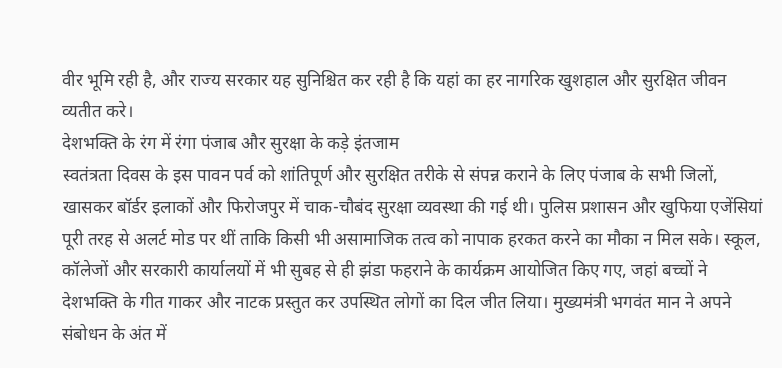वीर भूमि रही है, और राज्य सरकार यह सुनिश्चित कर रही है कि यहां का हर नागरिक खुशहाल और सुरक्षित जीवन व्यतीत करे।
देशभक्ति के रंग में रंगा पंजाब और सुरक्षा के कड़े इंतजाम
स्वतंत्रता दिवस के इस पावन पर्व को शांतिपूर्ण और सुरक्षित तरीके से संपन्न कराने के लिए पंजाब के सभी जिलों, खासकर बॉर्डर इलाकों और फिरोजपुर में चाक-चौबंद सुरक्षा व्यवस्था की गई थी। पुलिस प्रशासन और खुफिया एजेंसियां पूरी तरह से अलर्ट मोड पर थीं ताकि किसी भी असामाजिक तत्व को नापाक हरकत करने का मौका न मिल सके। स्कूल, कॉलेजों और सरकारी कार्यालयों में भी सुबह से ही झंडा फहराने के कार्यक्रम आयोजित किए गए, जहां बच्चों ने देशभक्ति के गीत गाकर और नाटक प्रस्तुत कर उपस्थित लोगों का दिल जीत लिया। मुख्यमंत्री भगवंत मान ने अपने संबोधन के अंत में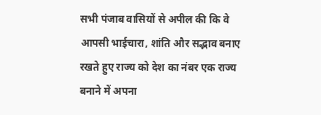सभी पंजाब वासियों से अपील की कि वे आपसी भाईचारा, शांति और सद्भाव बनाए रखते हुए राज्य को देश का नंबर एक राज्य बनाने में अपना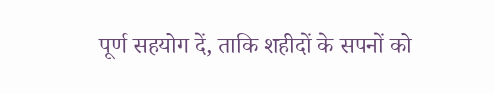पूर्ण सहयोग दें, ताकि शहीदों के सपनों को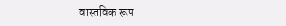वास्तविक रूप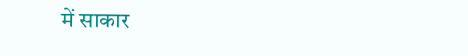में साकार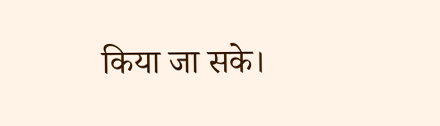किया जा सके।